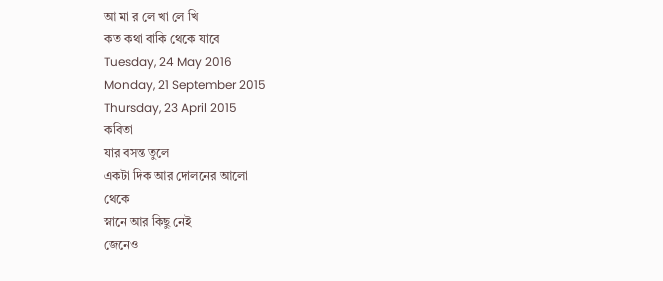আ মা র লে খা লে খি
কত কথা বাকি থেকে যাবে
Tuesday, 24 May 2016
Monday, 21 September 2015
Thursday, 23 April 2015
কবিতা
যার বসন্ত তুলে
একটা দিক আর দোলনের আলো
থেকে
স্নানে আর কিছু নেই
জেনেও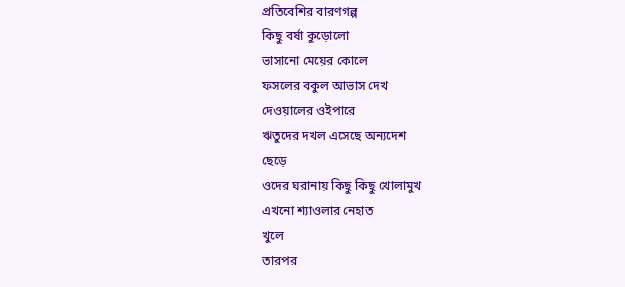প্রতিবেশির বারণগল্প
কিছু বর্ষা কুড়োলো
ভাসানো মেয়ের কোলে
ফসলের বকুল আভাস দেখ
দেওয়ালের ওইপারে
ঋতুদের দখল এসেছে অন্যদেশ
ছেড়ে
ওদের ঘরানায় কিছু কিছু খোলামুখ
এখনো শ্যাওলার নেহাত
খুলে
তারপর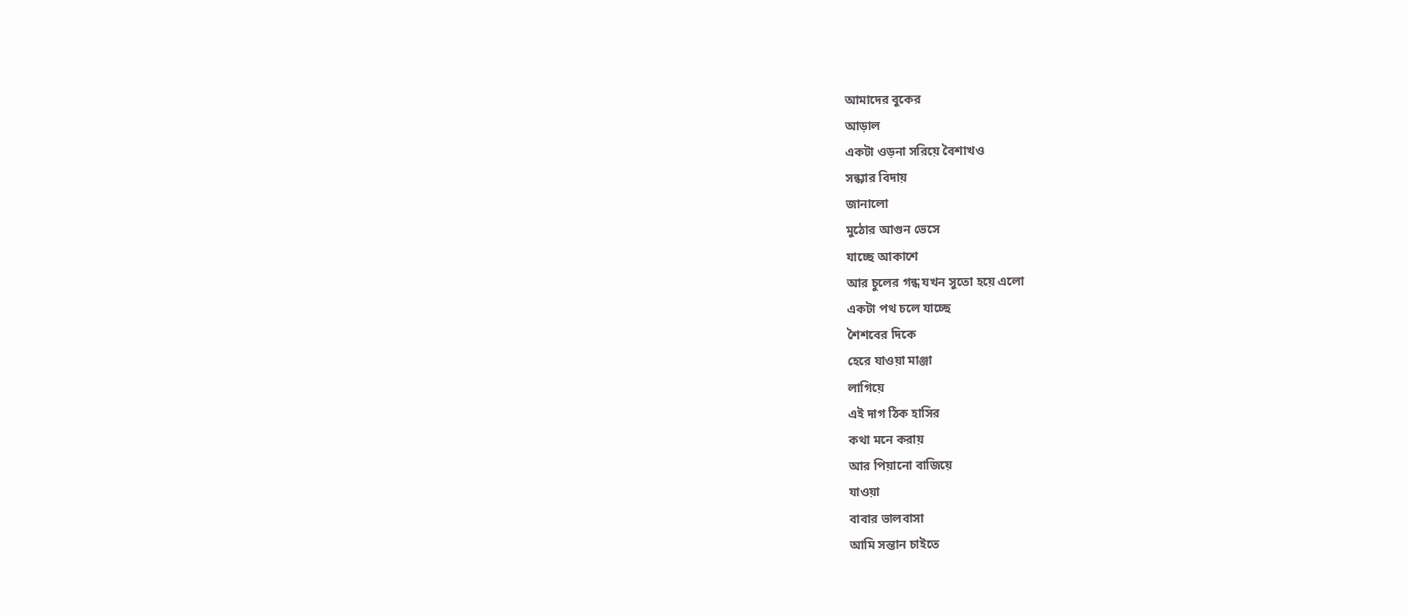আমাদের বুকের
আড়াল
একটা ওড়না সরিয়ে বৈশাখও
সন্ধ্যার বিদায়
জানালো
মুঠোর আগুন ভেসে
যাচ্ছে আকাশে
আর চুলের গন্ধ যখন সুতো হয়ে এলো
একটা পথ চলে যাচ্ছে
শৈশবের দিকে
হেরে যাওয়া মাঞ্জা
লাগিয়ে
এই দাগ ঠিক হাসির
কথা মনে করায়
আর পিয়ানো বাজিয়ে
যাওয়া
বাবার ভালবাসা
আমি সন্তান চাইতে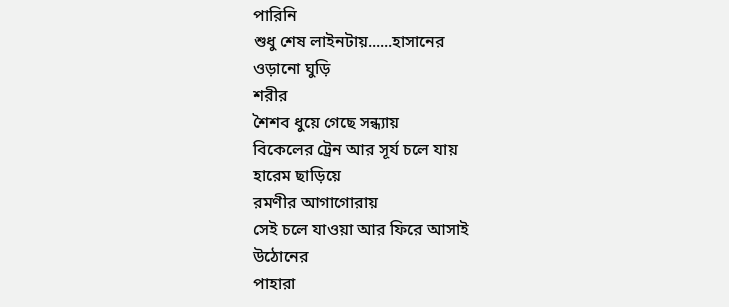পারিনি
শুধু শেষ লাইনটায়......হাসানের
ওড়ানো ঘুড়ি
শরীর
শৈশব ধুয়ে গেছে সন্ধ্যায়
বিকেলের ট্রেন আর সূর্য চলে যায়
হারেম ছাড়িয়ে
রমণীর আগাগোরায়
সেই চলে যাওয়া আর ফিরে আসাই
উঠোনের
পাহারা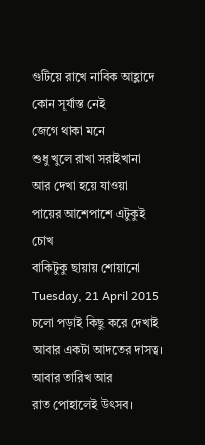গুটিয়ে রাখে নাবিক আহ্লাদে
কোন সূর্যাস্ত নেই
জেগে থাকা মনে
শুধু খুলে রাখা সরাইখানা
আর দেখা হয়ে যাওয়া
পায়ের আশেপাশে এটুকুই চোখ
বাকিটুকু ছায়ায় শোয়ানো
Tuesday, 21 April 2015
চলো পড়াই কিছু করে দেখাই
আবার একটা আদতের দাসত্ব। আবার তারিখ আর
রাত পোহালেই উৎসব।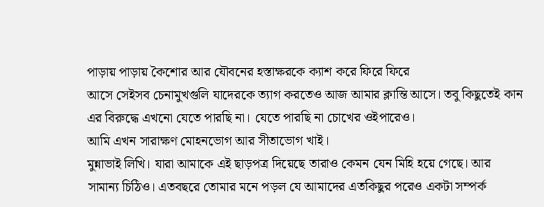পাড়ায় পাড়ায় কৈশোর আর যৌবনের হস্তাক্ষরকে ক্যাশ করে ফিরে ফিরে
আসে সেইসব চেনামুখগুলি যাদেরকে ত্যাগ করতেও আজ আমার ক্লান্তি আসে। তবু কিছুতেই কান
এর বিরুদ্ধে এখনো যেতে পারছি না। যেতে পারছি না চোখের ওইপারেও।
আমি এখন সারাক্ষণ মোহনভোগ আর সীতাভোগ খাই।
মুন্নাভাই লিখি। যারা আমাকে এই ছাড়পত্র দিয়েছে তারাও কেমন যেন মিহি হয়ে গেছে। আর
সামান্য চিঠিও। এতবছরে তোমার মনে পড়ল যে আমাদের এতকিছুর পরেও একটা সম্পর্ক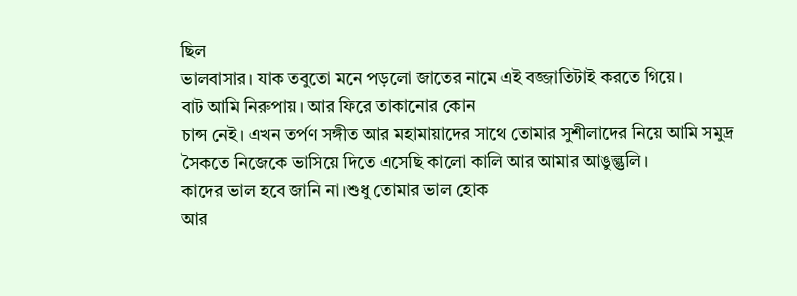ছিল
ভালবাসার। যাক তবুতো মনে পড়লো জাতের নামে এই বজ্জাতিটাই করতে গিয়ে।
বাট আমি নিরুপায়। আর ফিরে তাকানোর কোন
চান্স নেই। এখন তর্পণ সঙ্গীত আর মহামায়াদের সাথে তোমার সুশীলাদের নিয়ে আমি সমুদ্র
সৈকতে নিজেকে ভাসিয়ে দিতে এসেছি কালো কালি আর আমার আঙুল্গুলি।
কাদের ভাল হবে জানি না।শুধু তোমার ভাল হোক
আর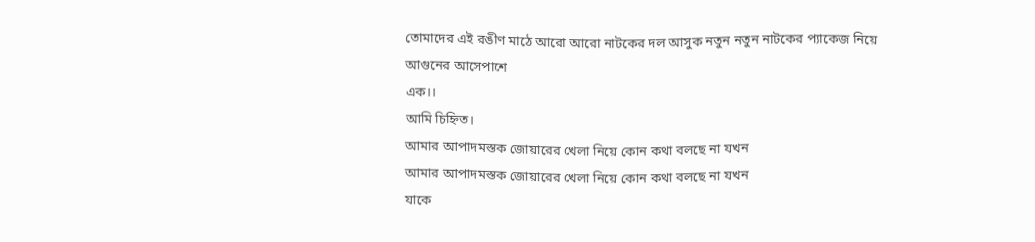তোমাদের এই রঙীণ মাঠে আরো আরো নাটকের দল আসুক নতুন নতুন নাটকের প্যাকেজ নিয়ে
আগুনের আসেপাশে
এক।।
আমি চিহ্নিত।
আমার আপাদমস্তক জোয়ারের খেলা নিয়ে কোন কথা বলছে না যখন
আমার আপাদমস্তক জোয়ারের খেলা নিয়ে কোন কথা বলছে না যখন
যাকে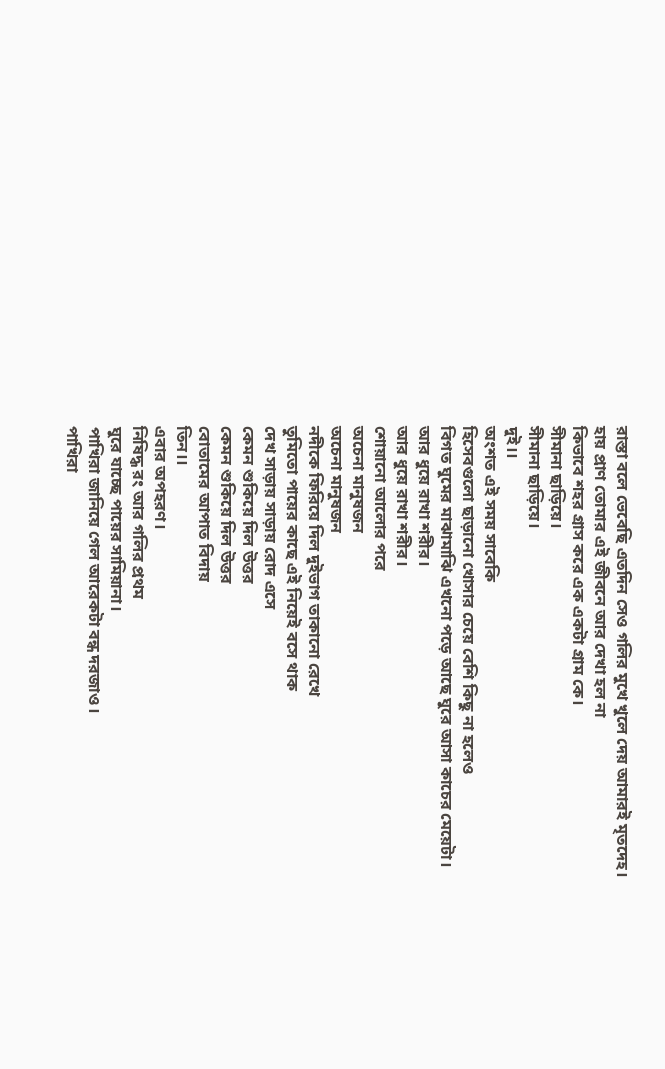রাস্তা বলে ভেবেছি এতদিন সেও গলির মুখে খুলে দেয় আমারই মৃতদেহ।
হায় প্রাণ তোমার এই জীবনে আর দেখা হল না
কিভাবে শহর গ্রাস করে এক একটা গ্রাম কে।
সীমানা ছাড়িয়ে।
সীমানা ছাড়িয়ে।
দুই।।
অংশত এই সময় সাবেকি
হিসেবগুলো ছাড়ানো খোসার চেয়ে বেশি কিছু না হলেও
বিগত ঘুমের মাঝামাঝি এখনো পড়ে আছে ঘুরে আসা কাচের মেয়েটা।
আর ধুয়ে রাখা শরীর।
আর ধুয়ে রাখা শরীর।
শোয়ানো আলোর পরে
অচেনা মানুষজন
অচেনা মানুষজন
নদীকে ফিরিয়ে দিল দুইভাগ তাকানো রেখে
তুমিতো পায়ের কাছে এই নিয়েই বসে থাক
দেখ সাড়ায় সাড়ায় রোদ এসে
কেমন শুকিয়ে দিল উত্তর
কেমন শুকিয়ে দিল উত্তর
বোতামের আপাত বিদায়
তিন।।
এবার অপহরণ।
নিষিদ্ধ রং আর গলির প্রথম
ঘুরে যাচ্ছে পায়ের সামিয়ানা।
পাখিরা জানিয়ে গেল আরেকটা বন্ধ দরজাও।
পাখিরা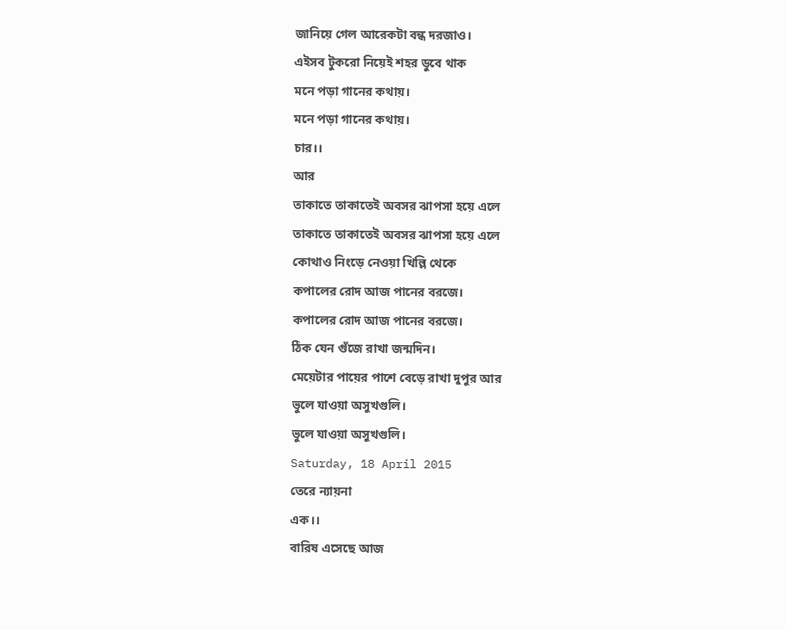জানিয়ে গেল আরেকটা বন্ধ দরজাও।
এইসব টুকরো নিয়েই শহর ডুবে থাক
মনে পড়া গানের কথায়।
মনে পড়া গানের কথায়।
চার।।
আর
তাকাতে তাকাতেই অবসর ঝাপসা হয়ে এলে
তাকাতে তাকাতেই অবসর ঝাপসা হয়ে এলে
কোথাও নিংড়ে নেওয়া খিল্লি থেকে
কপালের রোদ আজ পানের বরজে।
কপালের রোদ আজ পানের বরজে।
ঠিক যেন গুঁজে রাখা জন্মদিন।
মেয়েটার পায়ের পাশে বেড়ে রাখা দুপুর আর
ভুলে যাওয়া অসুখগুলি।
ভুলে যাওয়া অসুখগুলি।
Saturday, 18 April 2015
তেরে ন্যায়না
এক।।
বারিষ এসেছে আজ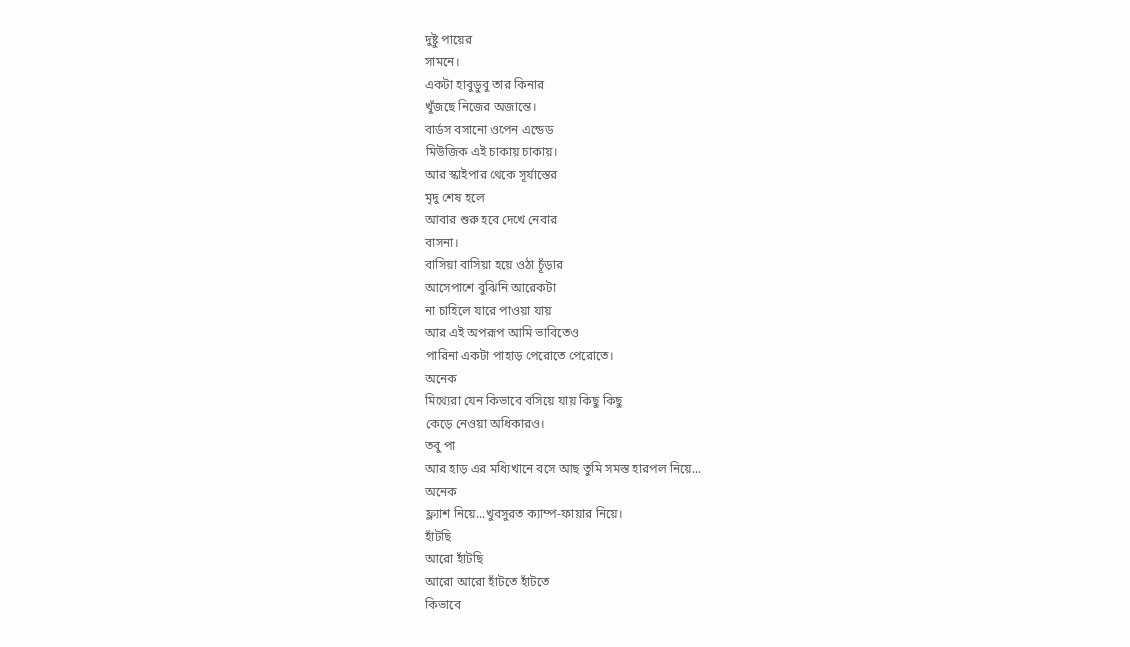দুষ্টু পায়ের
সামনে।
একটা হাবুডুবু তার কিনার
খুঁজছে নিজের অজান্তে।
বার্ডস বসানো ওপেন এন্ডেড
মিউজিক এই চাকায় চাকায়।
আর স্কাইপার থেকে সূর্যাস্তের
মৃদু শেষ হলে
আবার শুরু হবে দেখে নেবার
বাসনা।
বাসিয়া বাসিয়া হয়ে ওঠা চূঁড়ার
আসেপাশে বুঝিনি আরেকটা
না চাহিলে যারে পাওয়া যায়
আর এই অপরূপ আমি ভাবিতেও
পারিনা একটা পাহাড় পেরোতে পেরোতে।
অনেক
মিথ্যেরা যেন কিভাবে বসিয়ে যায় কিছু কিছু
কেড়ে নেওয়া অধিকারও।
তবু পা
আর হাড় এর মধ্যিখানে বসে আছ তুমি সমস্ত হারপল নিয়ে...
অনেক
ফ্ল্যাশ নিয়ে...খুবসুরত ক্যাম্প-ফায়ার নিয়ে।
হাঁটছি
আরো হাঁটছি
আরো আরো হাঁটতে হাঁটতে
কিভাবে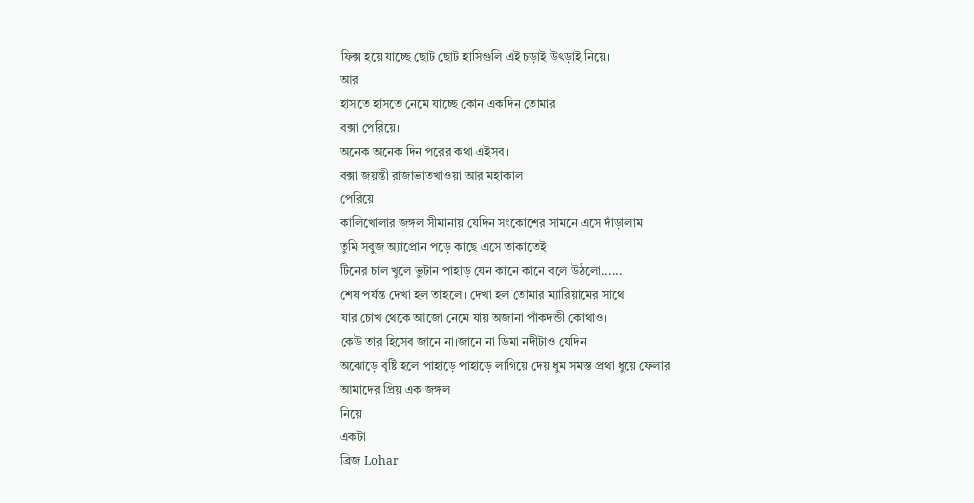ফিক্স হয়ে যাচ্ছে ছোট ছোট হাসিগুলি এই চড়াই উৎড়াই নিয়ে।
আর
হাসতে হাসতে নেমে যাচ্ছে কোন একদিন তোমার
বক্সা পেরিয়ে।
অনেক অনেক দিন পরের কথা এইসব।
বক্সা জয়ন্তী রাজাভাতখাওয়া আর মহাকাল
পেরিয়ে
কালিখোলার জঙ্গল সীমানায় যেদিন সংকোশের সামনে এসে দাঁড়ালাম
তুমি সবুজ অ্যাপ্রোন পড়ে কাছে এসে তাকাতেই
টিনের চাল খুলে ভুটান পাহাড় যেন কানে কানে বলে উঠলো......
শেষ পর্যন্ত দেখা হল তাহলে। দেখা হল তোমার ম্যারিয়ামের সাথে
যার চোখ থেকে আজো নেমে যায় অজানা পাঁকদন্ডী কোথাও।
কেউ তার হিসেব জানে না।জানে না ডিমা নদীটাও যেদিন
অঝোড়ে বৃষ্টি হলে পাহাড়ে পাহাড়ে লাগিয়ে দেয় ধুম সমস্ত প্রথা ধুয়ে ফেলার
আমাদের প্রিয় এক জঙ্গল
নিয়ে
একটা
ব্রিজ Lohar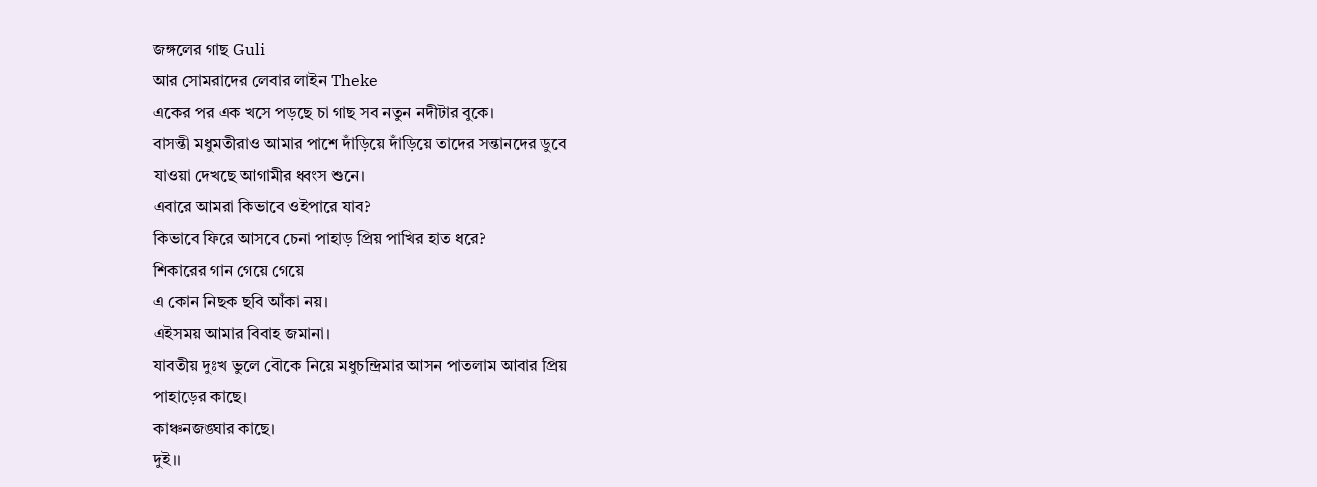জঙ্গলের গাছ Guli
আর সোমরাদের লেবার লাইন Theke
একের পর এক খসে পড়ছে চা গাছ সব নতুন নদীটার বুকে।
বাসন্তী মধুমতীরাও আমার পাশে দাঁড়িয়ে দাঁড়িয়ে তাদের সন্তানদের ডুবে
যাওয়া দেখছে আগামীর ধ্বংস শুনে।
এবারে আমরা কিভাবে ওইপারে যাব?
কিভাবে ফিরে আসবে চেনা পাহাড় প্রিয় পাখির হাত ধরে?
শিকারের গান গেয়ে গেয়ে
এ কোন নিছক ছবি আঁকা নয়।
এইসময় আমার বিবাহ জমানা।
যাবতীয় দুঃখ ভুলে বৌকে নিয়ে মধুচন্দ্রিমার আসন পাতলাম আবার প্রিয়
পাহাড়ের কাছে।
কাঞ্চনজঙ্ঘার কাছে।
দুই।।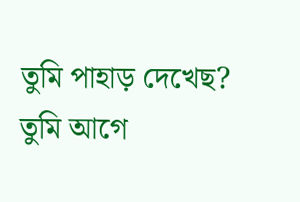তুমি পাহাড় দেখেছ?
তুমি আগে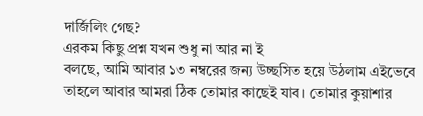দার্জিলিং গেছ?
এরকম কিছু প্রশ্ন যখন শুধু না আর না ই
বলছে, আমি আবার ১৩ নম্বরের জন্য উচ্ছসিত হয়ে উঠলাম এইভেবে
তাহলে আবার আমরা ঠিক তোমার কাছেই যাব। তোমার কুয়াশার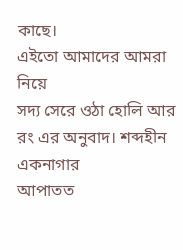কাছে।
এইতো আমাদের আমরা নিয়ে
সদ্য সেরে ওঠা হোলি আর রং এর অনুবাদ। শব্দহীন একনাগার
আপাতত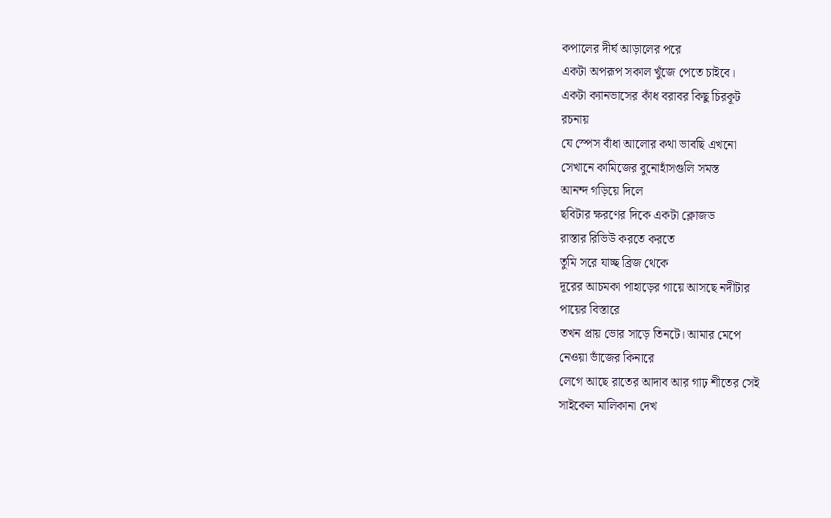কপালের দীর্ঘ আড়ালের পরে
একটা অপরূপ সকাল খুঁজে পেতে চাইবে।
একটা ক্যানভাসের কাঁধ বরাবর কিছু চিরকূট
রচনায়
যে স্পেস বাঁধা আলোর কথা ভাবছি এখনো
সেখানে কামিজের বুনোহাঁসগুলি সমস্ত
আনন্দ গড়িয়ে দিলে
ছবিটার ক্ষরণের দিকে একটা ক্লোজড
রাস্তার রিভিউ করতে করতে
তুমি সরে যাচ্ছ ব্রিজ থেকে
দূরের আচমকা পাহাড়ের গায়ে আসছে নদীটার
পায়ের বিস্তারে
তখন প্রায় ভোর সাড়ে তিনটে। আমার মেপে
নেওয়া ভাঁজের কিনারে
লেগে আছে রাতের আদাব আর গাঢ় শীতের সেই
সাইকেল মালিকানা দেখ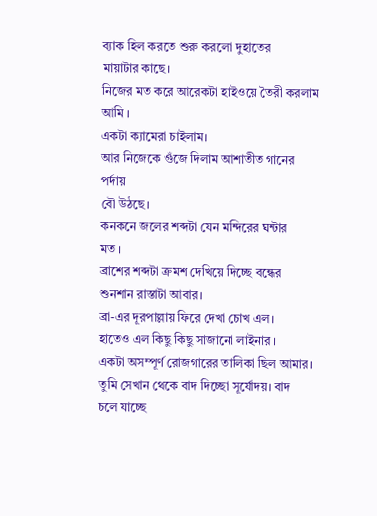ব্যাক হিল করতে শুরু করলো দুহাতের
মায়াটার কাছে।
নিজের মত করে আরেকটা হাইওয়ে তৈরী করলাম
আমি ।
একটা ক্যামেরা চাইলাম।
আর নিজেকে গুঁজে দিলাম আশাতীত গানের
পর্দায়
বৌ উঠছে।
কনকনে জলের শব্দটা যেন মন্দিরের ঘন্টার
মত ।
ব্রাশের শব্দটা ক্রমশ দেখিয়ে দিচ্ছে বন্ধের
শুনশান রাস্তাটা আবার।
ব্রা-এর দূরপাল্লায় ফিরে দেখা চোখ এল।
হাতেও এল কিছু কিছু সাজানো লাইনার ।
একটা অসম্পূর্ণ রোজগারের তালিকা ছিল আমার।
তুমি সেখান থেকে বাদ দিচ্ছো সূর্যোদয়। বাদ
চলে যাচ্ছে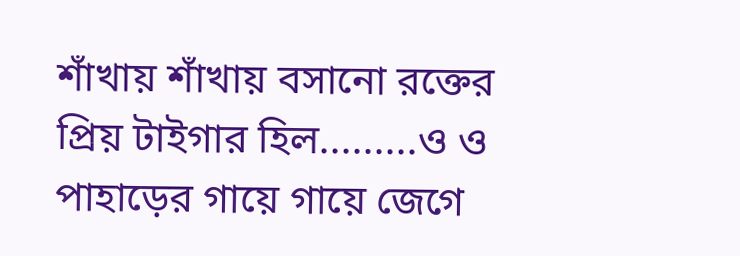শাঁখায় শাঁখায় বসানো রক্তের
প্রিয় টাইগার হিল.........ও ও
পাহাড়ের গায়ে গায়ে জেগে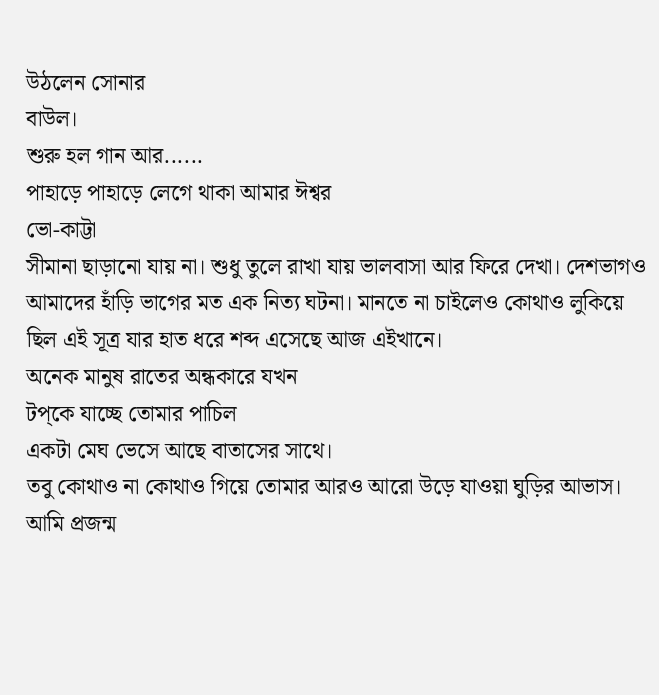উঠলেন সোনার
বাউল।
শুরু হল গান আর......
পাহাড়ে পাহাড়ে লেগে থাকা আমার ঈশ্বর
ভো-কাট্টা
সীমানা ছাড়ানো যায় না। শুধু তুলে রাখা যায় ভালবাসা আর ফিরে দেখা। দেশভাগও আমাদের হাঁড়ি ভাগের মত এক নিত্য ঘটনা। মানতে না চাইলেও কোথাও লুকিয়ে ছিল এই সূত্র যার হাত ধরে শব্দ এসেছে আজ এইখানে।
অনেক মানুষ রাতের অন্ধকারে যখন
টপ্কে যাচ্ছে তোমার পাচিল
একটা মেঘ ভেসে আছে বাতাসের সাথে।
তবু কোথাও না কোথাও গিয়ে তোমার আরও আরো উড়ে যাওয়া ঘুড়ির আভাস।
আমি প্রজন্ম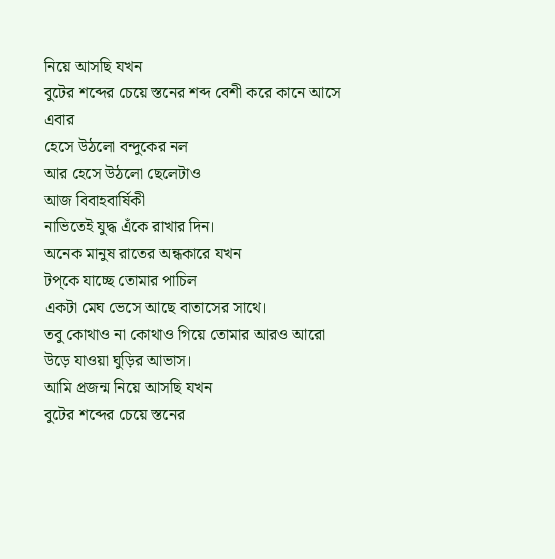নিয়ে আসছি যখন
বুটের শব্দের চেয়ে স্তনের শব্দ বেশী করে কানে আসে এবার
হেসে উঠলো বন্দুকের নল
আর হেসে উঠলো ছেলেটাও
আজ বিবাহবার্ষিকী
নাভিতেই যুদ্ধ এঁকে রাখার দিন।
অনেক মানুষ রাতের অন্ধকারে যখন
টপ্কে যাচ্ছে তোমার পাচিল
একটা মেঘ ভেসে আছে বাতাসের সাথে।
তবু কোথাও না কোথাও গিয়ে তোমার আরও আরো উড়ে যাওয়া ঘুড়ির আভাস।
আমি প্রজন্ম নিয়ে আসছি যখন
বুটের শব্দের চেয়ে স্তনের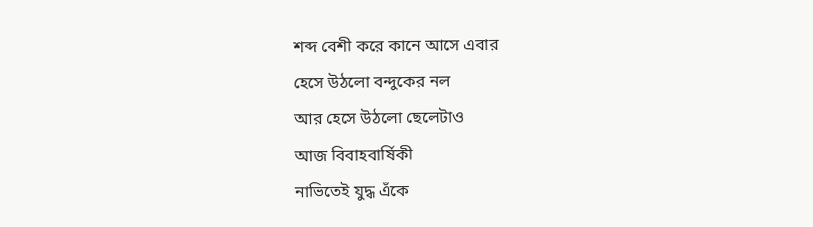শব্দ বেশী করে কানে আসে এবার
হেসে উঠলো বন্দুকের নল
আর হেসে উঠলো ছেলেটাও
আজ বিবাহবার্ষিকী
নাভিতেই যুদ্ধ এঁকে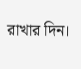রাখার দিন।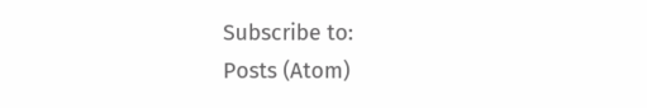Subscribe to:
Posts (Atom)